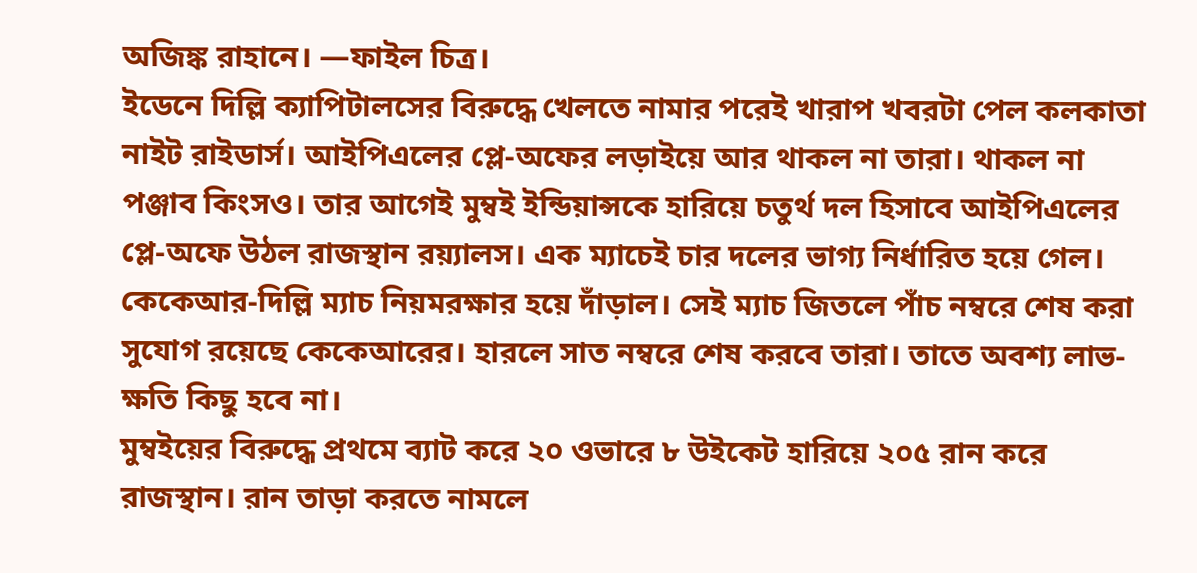অজিঙ্ক রাহানে। —ফাইল চিত্র।
ইডেনে দিল্লি ক্যাপিটালসের বিরুদ্ধে খেলতে নামার পরেই খারাপ খবরটা পেল কলকাতা নাইট রাইডার্স। আইপিএলের প্লে-অফের লড়াইয়ে আর থাকল না তারা। থাকল না পঞ্জাব কিংসও। তার আগেই মুম্বই ইন্ডিয়ান্সকে হারিয়ে চতুর্থ দল হিসাবে আইপিএলের প্লে-অফে উঠল রাজস্থান রয়্যালস। এক ম্যাচেই চার দলের ভাগ্য নির্ধারিত হয়ে গেল। কেকেআর-দিল্লি ম্যাচ নিয়মরক্ষার হয়ে দাঁড়াল। সেই ম্যাচ জিতলে পাঁচ নম্বরে শেষ করা সুযোগ রয়েছে কেকেআরের। হারলে সাত নম্বরে শেষ করবে তারা। তাতে অবশ্য লাভ-ক্ষতি কিছু হবে না।
মুম্বইয়ের বিরুদ্ধে প্রথমে ব্যাট করে ২০ ওভারে ৮ উইকেট হারিয়ে ২০৫ রান করে রাজস্থান। রান তাড়া করতে নামলে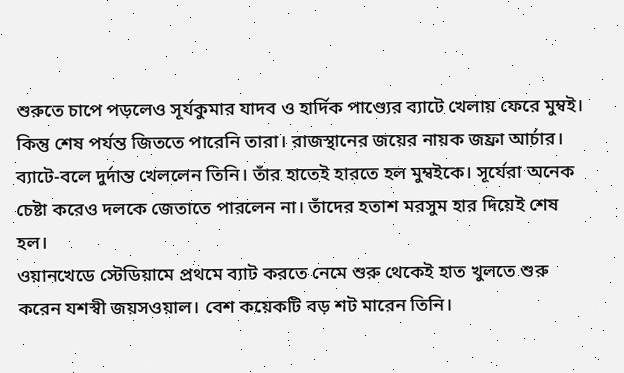শুরুতে চাপে পড়লেও সূর্যকুমার যাদব ও হার্দিক পাণ্ড্যের ব্যাটে খেলায় ফেরে মুম্বই। কিন্তু শেষ পর্যন্ত জিততে পারেনি তারা। রাজস্থানের জয়ের নায়ক জফ্রা আর্চার। ব্যাটে-বলে দুর্দান্ত খেললেন তিনি। তাঁর হাতেই হারতে হল মুম্বইকে। সূর্যেরা অনেক চেষ্টা করেও দলকে জেতাতে পারলেন না। তাঁদের হতাশ মরসুম হার দিয়েই শেষ হল।
ওয়ানখেডে স্টেডিয়ামে প্রথমে ব্যাট করতে নেমে শুরু থেকেই হাত খুলতে শুরু করেন যশস্বী জয়সওয়াল। বেশ কয়েকটি বড় শট মারেন তিনি।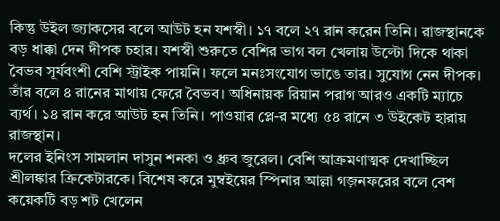কিন্তু উইল জ্যাকসের বলে আউট হন যশস্বী। ১৭ বলে ২৭ রান করেন তিনি। রাজস্থানকে বড় ধাক্কা দেন দীপক চহার। যশস্বী শুরুতে বেশির ভাগ বল খেলায় উল্টো দিকে থাকা বৈভব সূর্যবংশী বেশি স্ট্রাইক পায়নি। ফলে মনঃসংযোগ ভাঙে তার। সুযোগ নেন দীপক। তাঁর বলে ৪ রানের মাথায় ফেরে বৈভব। অধিনায়ক রিয়ান পরাগ আরও একটি ম্যাচে ব্যর্থ। ১৪ রান করে আউট হন তিনি। পাওয়ার প্লে-র মধ্যে ৫৪ রানে ৩ উইকেট হারায় রাজস্থান।
দলের ইনিংস সামলান দাসুন শনকা ও ধ্রুব জুরেল। বেশি আক্রমণাত্মক দেখাচ্ছিল শ্রীলঙ্কার ক্রিকেটারকে। বিশেষ করে মুম্বইয়ের স্পিনার আল্লা গজ়নফরের বলে বেশ কয়েকটি বড় শট খেলেন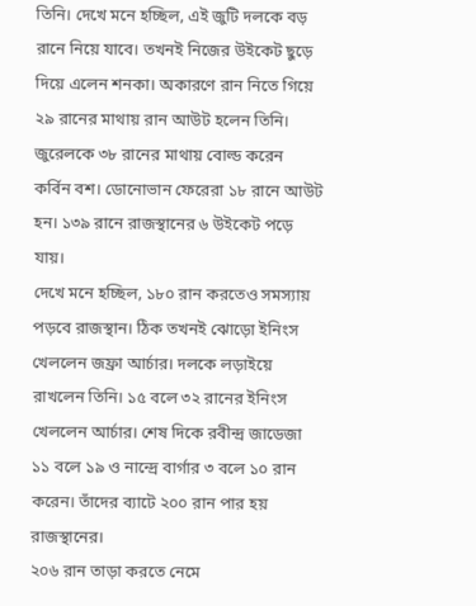তিনি। দেখে মনে হচ্ছিল, এই জুটি দলকে বড় রানে নিয়ে যাবে। তখনই নিজের উইকেট ছুড়ে দিয়ে এলেন শনকা। অকারণে রান নিতে গিয়ে ২৯ রানের মাথায় রান আউট হলেন তিনি। জুরেলকে ৩৮ রানের মাথায় বোল্ড করেন কর্বিন বশ। ডোনোভান ফেরেরা ১৮ রানে আউট হন। ১৩৯ রানে রাজস্থানের ৬ উইকেট পড়ে যায়।
দেখে মনে হচ্ছিল, ১৮০ রান করতেও সমস্যায় পড়বে রাজস্থান। ঠিক তখনই ঝোড়ো ইনিংস খেললেন জফ্রা আর্চার। দলকে লড়াইয়ে রাখলেন তিনি। ১৫ বলে ৩২ রানের ইনিংস খেললেন আর্চার। শেষ দিকে রবীন্দ্র জাডেজা ১১ বলে ১৯ ও নান্দ্রে বার্গার ৩ বলে ১০ রান করেন। তাঁদের ব্যাটে ২০০ রান পার হয় রাজস্থানের।
২০৬ রান তাড়া করতে নেমে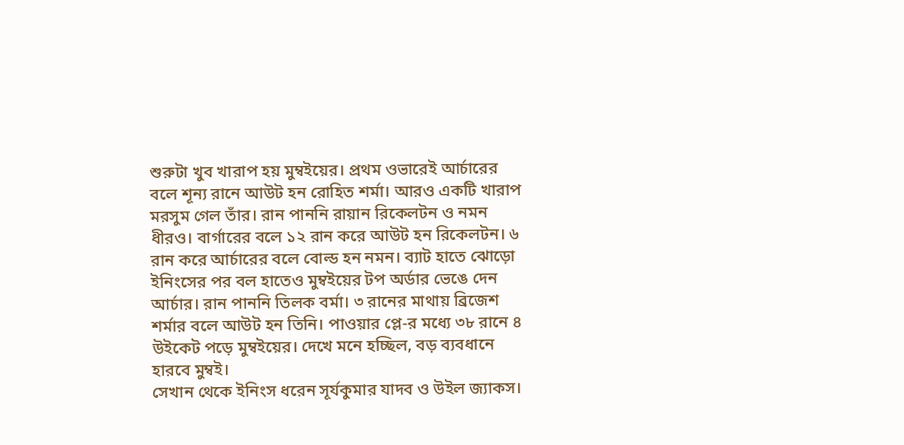শুরুটা খুব খারাপ হয় মুম্বইয়ের। প্রথম ওভারেই আর্চারের বলে শূন্য রানে আউট হন রোহিত শর্মা। আরও একটি খারাপ মরসুম গেল তাঁর। রান পাননি রায়ান রিকেলটন ও নমন ধীরও। বার্গারের বলে ১২ রান করে আউট হন রিকেলটন। ৬ রান করে আর্চারের বলে বোল্ড হন নমন। ব্যাট হাতে ঝোড়ো ইনিংসের পর বল হাতেও মুম্বইয়ের টপ অর্ডার ভেঙে দেন আর্চার। রান পাননি তিলক বর্মা। ৩ রানের মাথায় ব্রিজেশ শর্মার বলে আউট হন তিনি। পাওয়ার প্লে-র মধ্যে ৩৮ রানে ৪ উইকেট পড়ে মুম্বইয়ের। দেখে মনে হচ্ছিল, বড় ব্যবধানে হারবে মুম্বই।
সেখান থেকে ইনিংস ধরেন সূর্যকুমার যাদব ও উইল জ্যাকস।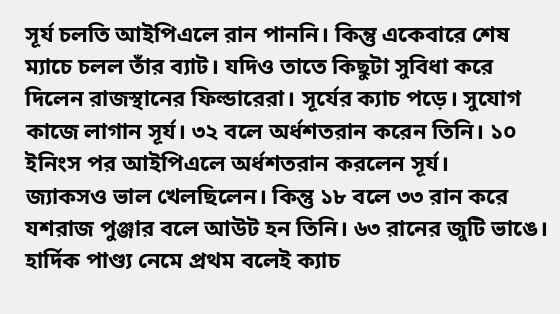সূর্য চলতি আইপিএলে রান পাননি। কিন্তু একেবারে শেষ ম্যাচে চলল তাঁর ব্যাট। যদিও তাতে কিছুটা সুবিধা করে দিলেন রাজস্থানের ফিল্ডারেরা। সূর্যের ক্যাচ পড়ে। সুযোগ কাজে লাগান সূর্য। ৩২ বলে অর্ধশতরান করেন তিনি। ১০ ইনিংস পর আইপিএলে অর্ধশতরান করলেন সূর্য।
জ্যাকসও ভাল খেলছিলেন। কিন্তু ১৮ বলে ৩৩ রান করে যশরাজ পুঞ্জার বলে আউট হন তিনি। ৬৩ রানের জুটি ভাঙে। হার্দিক পাণ্ড্য নেমে প্রথম বলেই ক্যাচ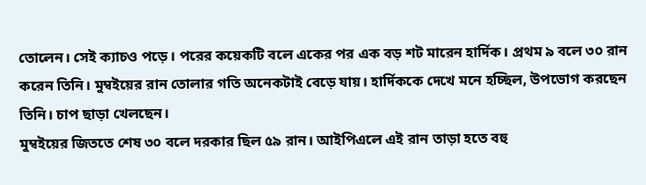তোলেন। সেই ক্যাচও পড়ে। পরের কয়েকটি বলে একের পর এক বড় শট মারেন হার্দিক। প্রথম ৯ বলে ৩০ রান করেন তিনি। মুম্বইয়ের রান তোলার গতি অনেকটাই বেড়ে যায়। হার্দিককে দেখে মনে হচ্ছিল, উপভোগ করছেন তিনি। চাপ ছাড়া খেলছেন।
মুম্বইয়ের জিততে শেষ ৩০ বলে দরকার ছিল ৫৯ রান। আইপিএলে এই রান তাড়া হতে বহু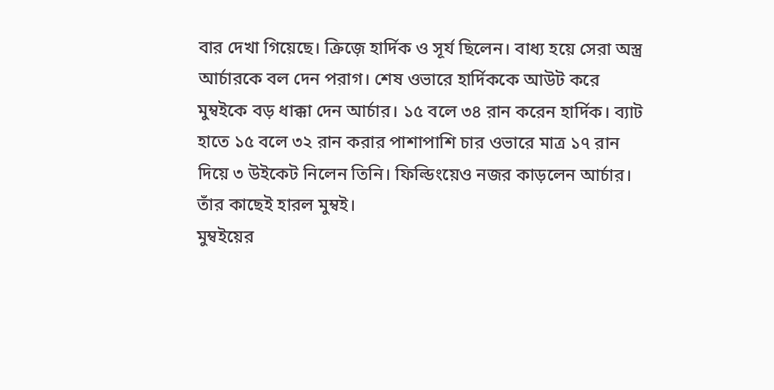বার দেখা গিয়েছে। ক্রিজ়ে হার্দিক ও সূর্য ছিলেন। বাধ্য হয়ে সেরা অস্ত্র আর্চারকে বল দেন পরাগ। শেষ ওভারে হার্দিককে আউট করে মুম্বইকে বড় ধাক্কা দেন আর্চার। ১৫ বলে ৩৪ রান করেন হার্দিক। ব্যাট হাতে ১৫ বলে ৩২ রান করার পাশাপাশি চার ওভারে মাত্র ১৭ রান দিয়ে ৩ উইকেট নিলেন তিনি। ফিল্ডিংয়েও নজর কাড়লেন আর্চার। তাঁর কাছেই হারল মুম্বই।
মুম্বইয়ের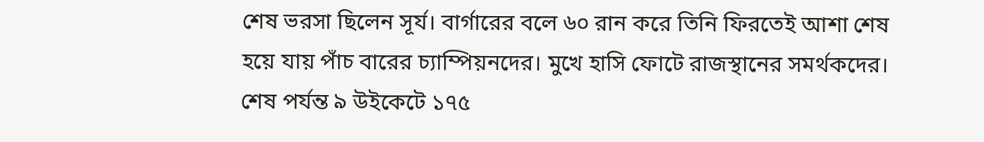শেষ ভরসা ছিলেন সূর্য। বার্গারের বলে ৬০ রান করে তিনি ফিরতেই আশা শেষ হয়ে যায় পাঁচ বারের চ্যাম্পিয়নদের। মুখে হাসি ফোটে রাজস্থানের সমর্থকদের। শেষ পর্যন্ত ৯ উইকেটে ১৭৫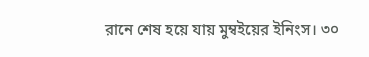রানে শেষ হয়ে যায় মুম্বইয়ের ইনিংস। ৩০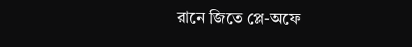রানে জিতে প্লে-অফে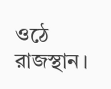ওঠে রাজস্থান।